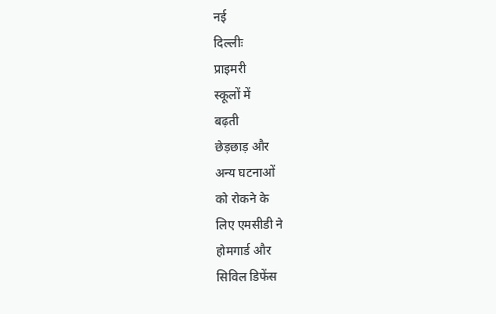नई
दिल्लीः
प्राइमरी
स्कूलों में
बढ़ती
छेड़छाड़ और
अन्य घटनाओं
को रोकने के
लिए एमसीडी ने
होमगार्ड और
सिविल डिफेंस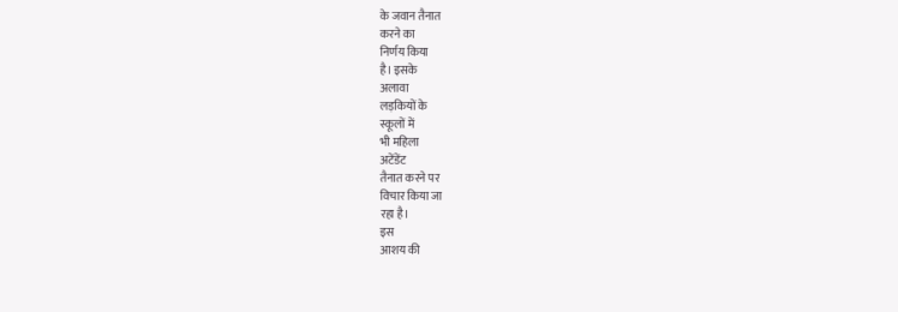के जवान तैनात
करने का
निर्णय किया
है। इसके
अलावा
लड़कियों के
स्कूलों में
भी महिला
अटेंडेंट
तैनात करने पर
विचार किया जा
रहा है।
इस
आशय की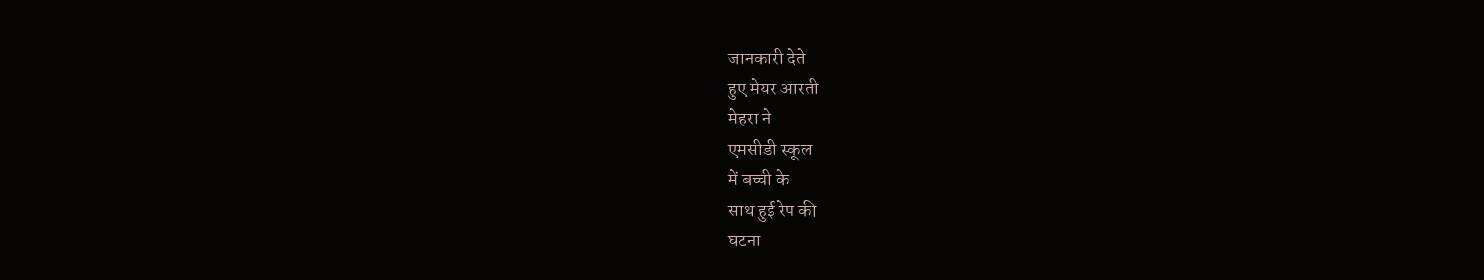जानकारी देते
हुए मेयर आरती
मेहरा ने
एमसीडी स्कूल
में बच्ची के
साथ हुई रेप की
घटना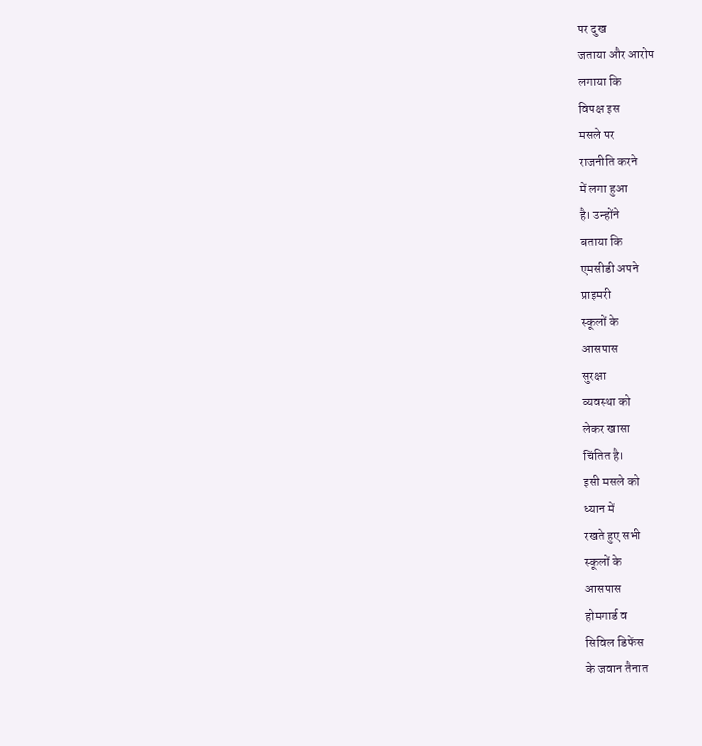पर दुख
जताया और आरोप
लगाया कि
विपक्ष इस
मसले पर
राजनीति करने
में लगा हुआ
है। उन्होंने
बताया कि
एमसीडी अपने
प्राइमरी
स्कूलों के
आसपास
सुरक्षा
व्यवस्था को
लेकर खासा
चिंतित है।
इसी मसले को
ध्यान में
रखते हुए सभी
स्कूलों के
आसपास
होमगार्ड व
सिविल डिफेंस
के जवान तैनात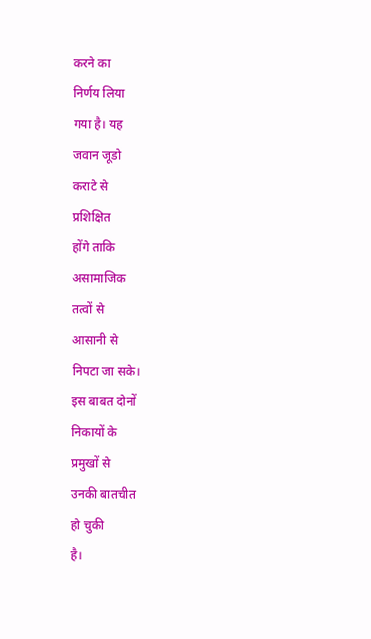करने का
निर्णय लिया
गया है। यह
जवान जूडो
कराटे से
प्रशिक्षित
होंगे ताकि
असामाजिक
तत्वों से
आसानी से
निपटा जा सके।
इस बाबत दोनों
निकायों के
प्रमुखों से
उनकी बातचीत
हो चुकी
है।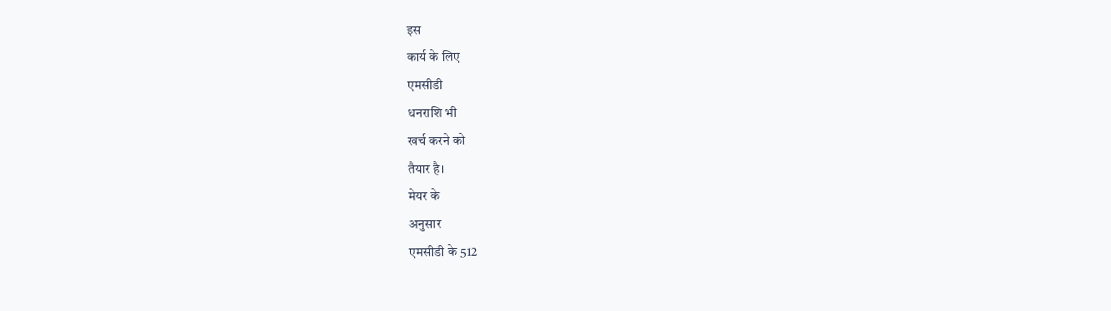इस
कार्य के लिए
एमसीडी
धनराशि भी
खर्च करने को
तैयार है।
मेयर के
अनुसार
एमसीडी के 512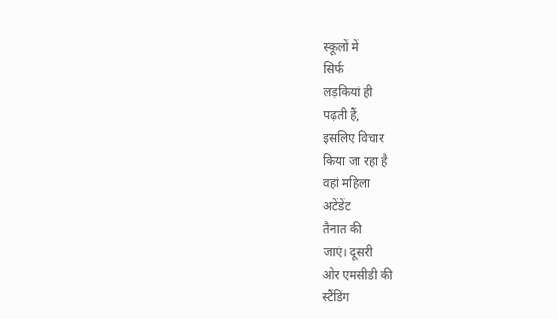स्कूलों में
सिर्फ
लड़कियां ही
पढ़ती हैं,
इसलिए विचार
किया जा रहा है
वहां महिला
अटेंडेंट
तैनात की
जाएं। दूसरी
ओर एमसीडी की
स्टैंडिंग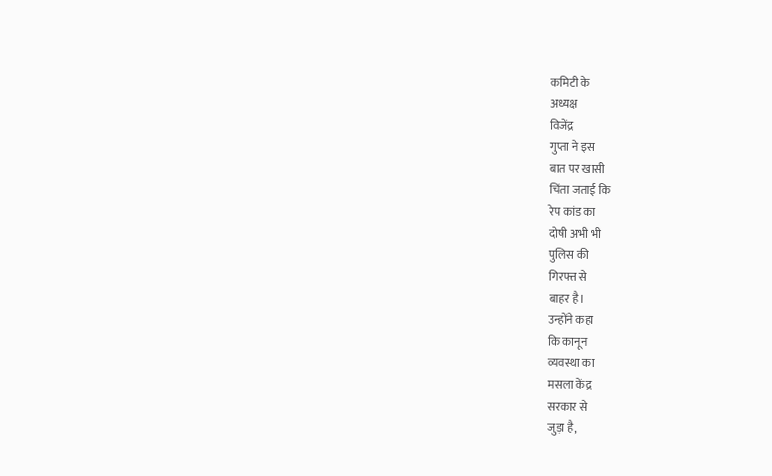कमिटी के
अध्यक्ष
विजेंद्र
गुप्ता ने इस
बात पर खासी
चिंता जताई कि
रेप कांड का
दोषी अभी भी
पुलिस की
गिरफ्त से
बाहर है।
उन्होंने कहा
कि कानून
व्यवस्था का
मसला केंद्र
सरकार से
जुड़ा है,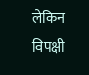लेकिन
विपक्षी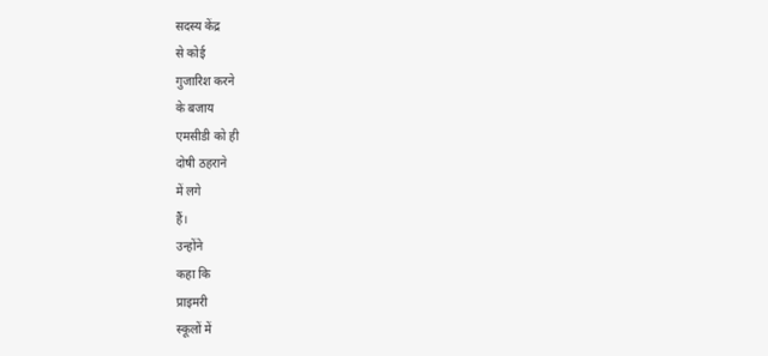सदस्य केंद्र
से कोई
गुजारिश करने
के बजाय
एमसीडी को ही
दोषी ठहराने
में लगे
हैं।
उन्होंने
कहा कि
प्राइमरी
स्कूलों में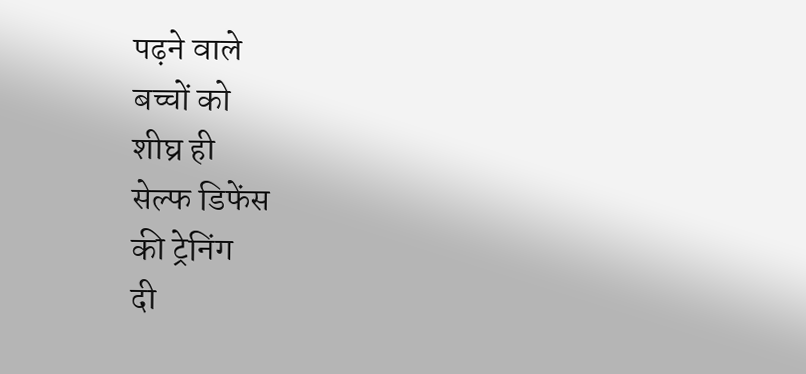पढ़ने वाले
बच्चों को
शीघ्र ही
सेल्फ डिफेंस
की ट्रेनिंग
दी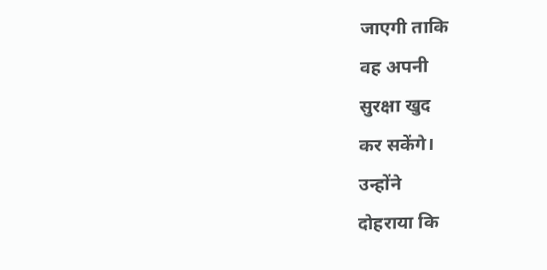जाएगी ताकि
वह अपनी
सुरक्षा खुद
कर सकेंगे।
उन्होंने
दोहराया कि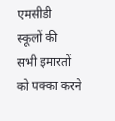एमसीडी
स्कूलों की
सभी इमारतों
को पक्का करने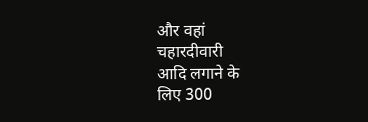और वहां
चहारदीवारी
आदि लगाने के
लिए 300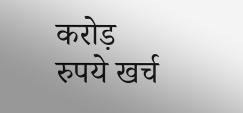करोड़
रुपये खर्च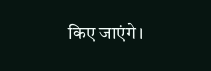किए जाएंगे।